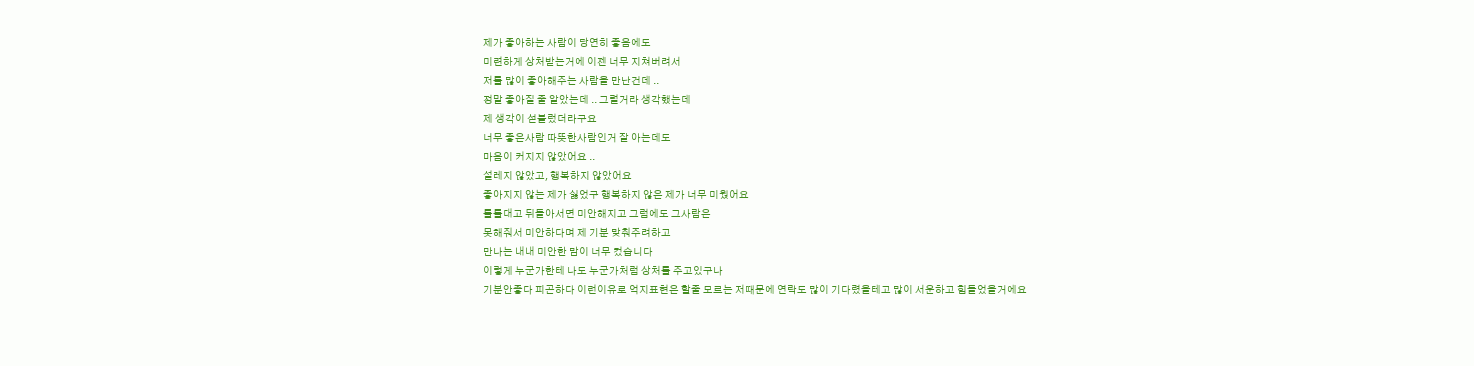제가 좋아하는 사람이 당연히 좋음에도
미련하게 상처받는거에 이젠 너무 지쳐버려서
저를 많이 좋아해주는 사람을 만난건데 ..
정말 좋아질 줄 알았는데 .. 그럴거라 생각했는데
제 생각이 섣불렀더라구요
너무 좋은사람 따뜻한사람인거 잘 아는데도
마음이 커지지 않았어요 ..
설레지 않았고, 행복하지 않았어요
좋아지지 않는 제가 싫었구 행복하지 않은 제가 너무 미웠어요
툴툴대고 뒤돌아서면 미안해지고 그럼에도 그사람은
못해줘서 미안하다며 제 기분 맞춰주려하고
만나는 내내 미안한 맘이 너무 컸습니다
이렇게 누군가한테 나도 누군가처럼 상처를 주고있구나
기분안좋다 피곤하다 이런이유로 억지표현은 할줄 모르는 저때문에 연락도 많이 기다렸을테고 많이 서운하고 힘들었을거에요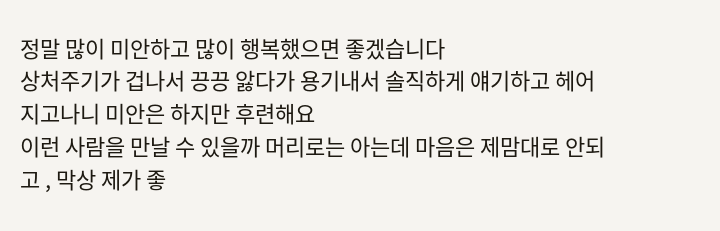정말 많이 미안하고 많이 행복했으면 좋겠습니다
상처주기가 겁나서 끙끙 앓다가 용기내서 솔직하게 얘기하고 헤어지고나니 미안은 하지만 후련해요
이런 사람을 만날 수 있을까 머리로는 아는데 마음은 제맘대로 안되고 , 막상 제가 좋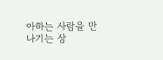아하는 사람을 만나기는 상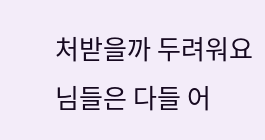처받을까 두려워요
님들은 다들 어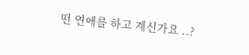떤 연애를 하고 계신가요 ..?